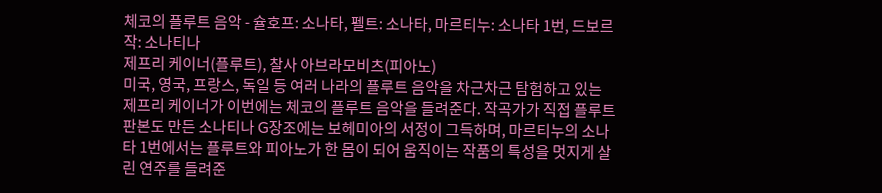체코의 플루트 음악 - 슐호프: 소나타, 펠트: 소나타, 마르티누: 소나타 1번, 드보르작: 소나티나
제프리 케이너(플루트), 찰사 아브라모비츠(피아노)
미국, 영국, 프랑스, 독일 등 여러 나라의 플루트 음악을 차근차근 탐험하고 있는 제프리 케이너가 이번에는 체코의 플루트 음악을 들려준다. 작곡가가 직접 플루트 판본도 만든 소나티나 G장조에는 보헤미아의 서정이 그득하며, 마르티누의 소나타 1번에서는 플루트와 피아노가 한 몸이 되어 움직이는 작품의 특성을 멋지게 살린 연주를 들려준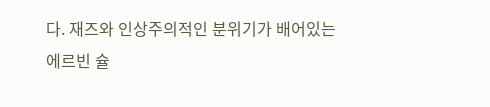다. 재즈와 인상주의적인 분위기가 배어있는 에르빈 슐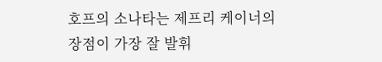호프의 소나타는 제프리 케이너의 장점이 가장 잘 발휘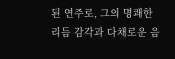된 연주로, 그의 명쾌한 리듬 감각과 다채로운 음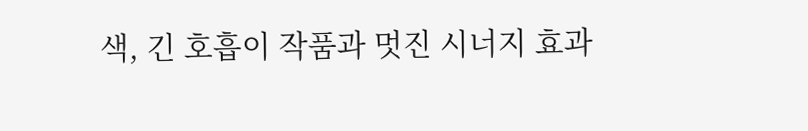색, 긴 호흡이 작품과 멋진 시너지 효과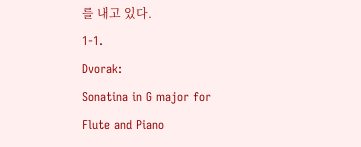를 내고 있다.
1-1.
Dvorak:
Sonatina in G major for Flute and Piano